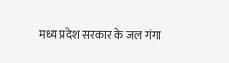मध्य प्रदेश सरकार के जल गंगा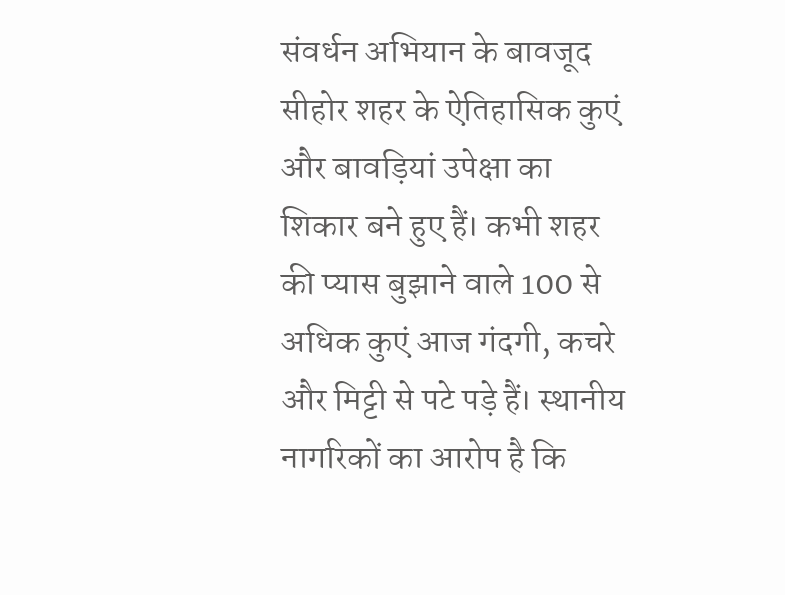संवर्धन अभियान के बावजूद सीहोर शहर के ऐतिहासिक कुएं और बावड़ियां उपेक्षा का शिकार बने हुए हैं। कभी शहर की प्यास बुझाने वाले 100 से अधिक कुएं आज गंदगी, कचरे और मिट्टी से पटे पड़े हैं। स्थानीय नागरिकों का आरोप है कि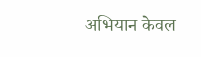अभियान केवल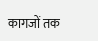कागजों तक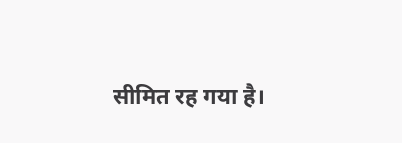सीमित रह गया है।